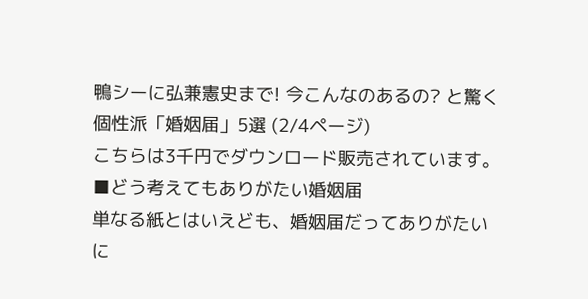鴨シーに弘兼憲史まで! 今こんなのあるの? と驚く個性派「婚姻届」5選 (2/4ページ)
こちらは3千円でダウンロード販売されています。
■どう考えてもありがたい婚姻届
単なる紙とはいえども、婚姻届だってありがたいに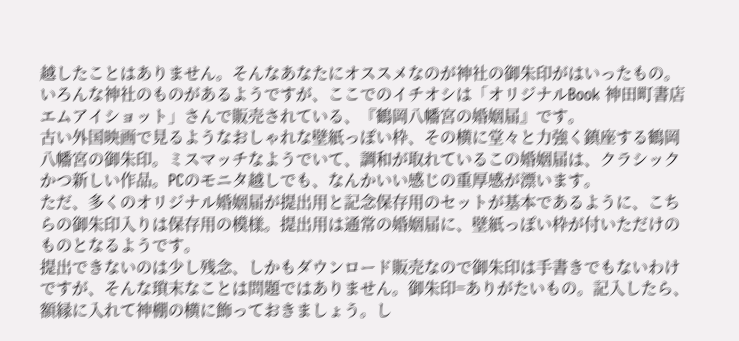越したことはありません。そんなあなたにオススメなのが神社の御朱印がはいったもの。いろんな神社のものがあるようですが、ここでのイチオシは「オリジナルBook 神田町書店エムアイショット」さんで販売されている、『鶴岡八幡宮の婚姻届』です。
古い外国映画で見るようなおしゃれな壁紙っぽい枠、その横に堂々と力強く鎮座する鶴岡八幡宮の御朱印。ミスマッチなようでいて、調和が取れているこの婚姻届は、クラシックかつ新しい作品。PCのモニタ越しでも、なんかいい感じの重厚感が漂います。
ただ、多くのオリジナル婚姻届が提出用と記念保存用のセットが基本であるように、こちらの御朱印入りは保存用の模様。提出用は通常の婚姻届に、壁紙っぽい枠が付いただけのものとなるようです。
提出できないのは少し残念、しかもダウンロード販売なので御朱印は手書きでもないわけですが、そんな瑣末なことは問題ではありません。御朱印=ありがたいもの。記入したら、額縁に入れて神棚の横に飾っておきましょう。し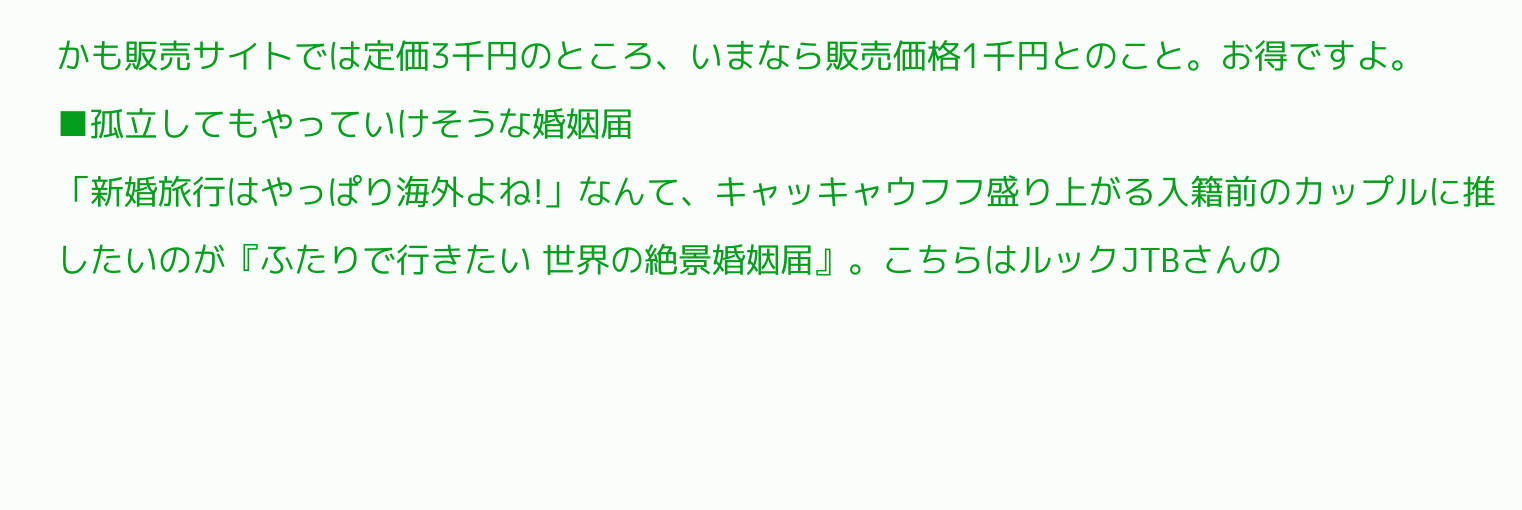かも販売サイトでは定価3千円のところ、いまなら販売価格1千円とのこと。お得ですよ。
■孤立してもやっていけそうな婚姻届
「新婚旅行はやっぱり海外よね!」なんて、キャッキャウフフ盛り上がる入籍前のカップルに推したいのが『ふたりで行きたい 世界の絶景婚姻届』。こちらはルックJTBさんの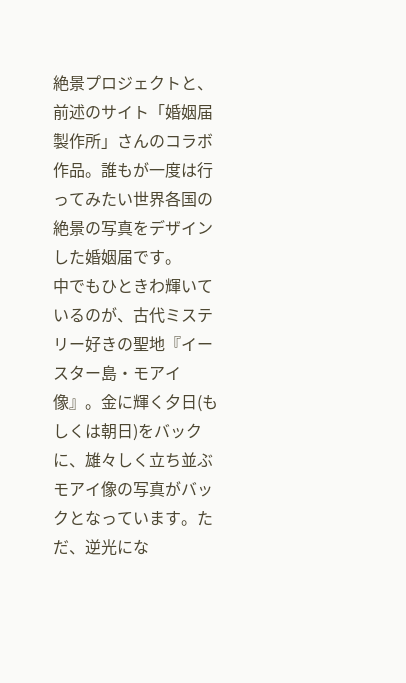絶景プロジェクトと、前述のサイト「婚姻届製作所」さんのコラボ作品。誰もが一度は行ってみたい世界各国の絶景の写真をデザインした婚姻届です。
中でもひときわ輝いているのが、古代ミステリー好きの聖地『イースター島・モアイ像』。金に輝く夕日(もしくは朝日)をバックに、雄々しく立ち並ぶモアイ像の写真がバックとなっています。ただ、逆光にな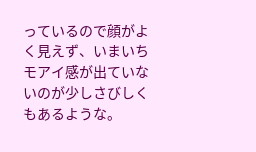っているので顔がよく見えず、いまいちモアイ感が出ていないのが少しさびしくもあるような。